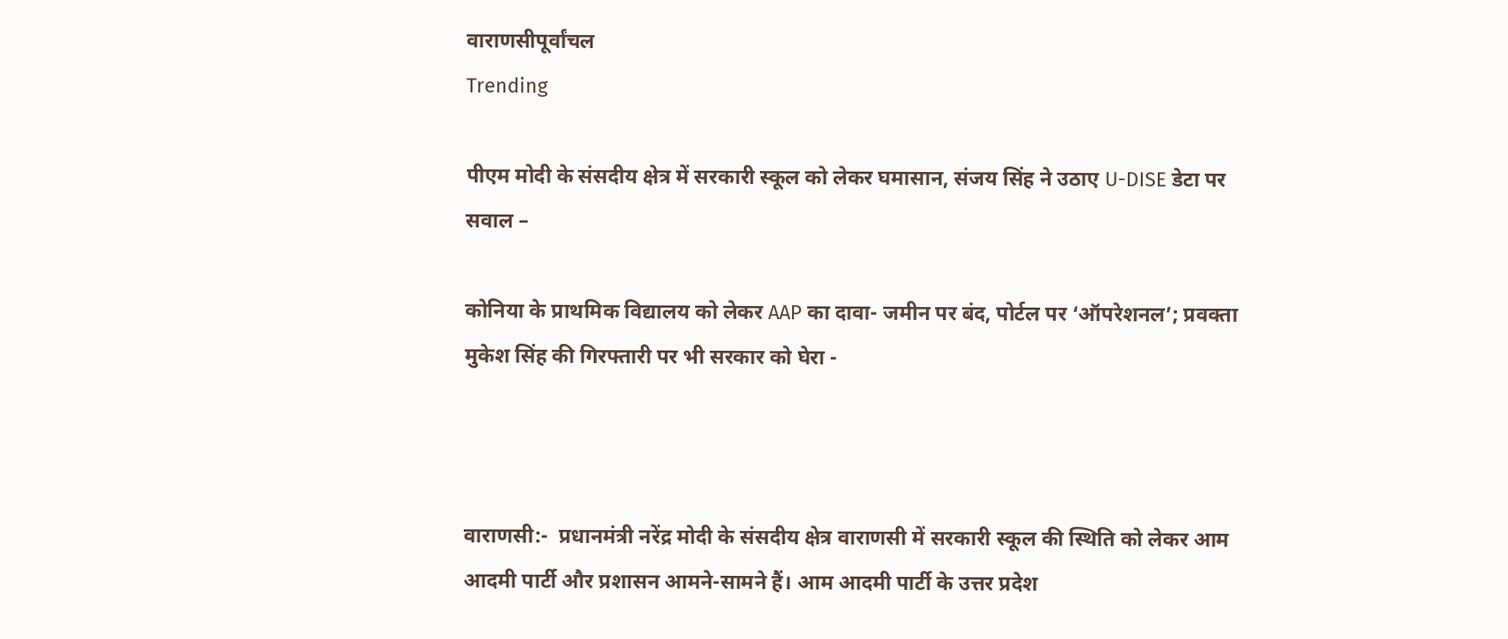वाराणसीपूर्वांचल
Trending

पीएम मोदी के संसदीय क्षेत्र में सरकारी स्कूल को लेकर घमासान, संजय सिंह ने उठाए U-DISE डेटा पर सवाल –

कोनिया के प्राथमिक विद्यालय को लेकर AAP का दावा- जमीन पर बंद, पोर्टल पर ‘ऑपरेशनल’; प्रवक्ता मुकेश सिंह की गिरफ्तारी पर भी सरकार को घेरा -



वाराणसी:-  प्रधानमंत्री नरेंद्र मोदी के संसदीय क्षेत्र वाराणसी में सरकारी स्कूल की स्थिति को लेकर आम आदमी पार्टी और प्रशासन आमने-सामने हैं। आम आदमी पार्टी के उत्तर प्रदेश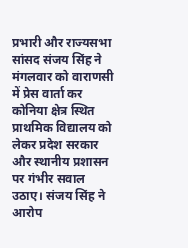प्रभारी और राज्यसभा सांसद संजय सिंह ने मंगलवार को वाराणसी में प्रेस वार्ता कर कोनिया क्षेत्र स्थित प्राथमिक विद्यालय को लेकर प्रदेश सरकार और स्थानीय प्रशासन पर गंभीर सवाल उठाए। संजय सिंह ने आरोप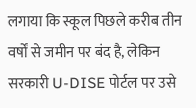लगाया कि स्कूल पिछले करीब तीन वर्षों से जमीन पर बंद है, लेकिन सरकारी U-DISE पोर्टल पर उसे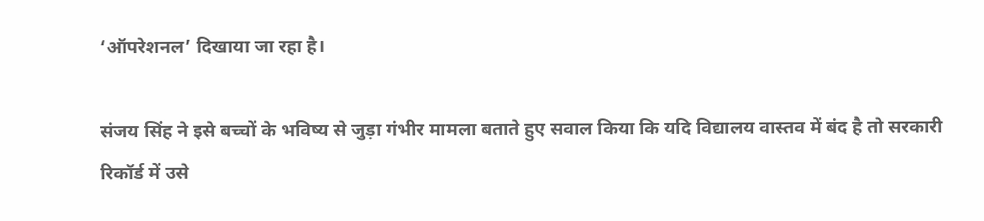‘ऑपरेशनल’ दिखाया जा रहा है।

संजय सिंह ने इसे बच्चों के भविष्य से जुड़ा गंभीर मामला बताते हुए सवाल किया कि यदि विद्यालय वास्तव में बंद है तो सरकारी रिकॉर्ड में उसे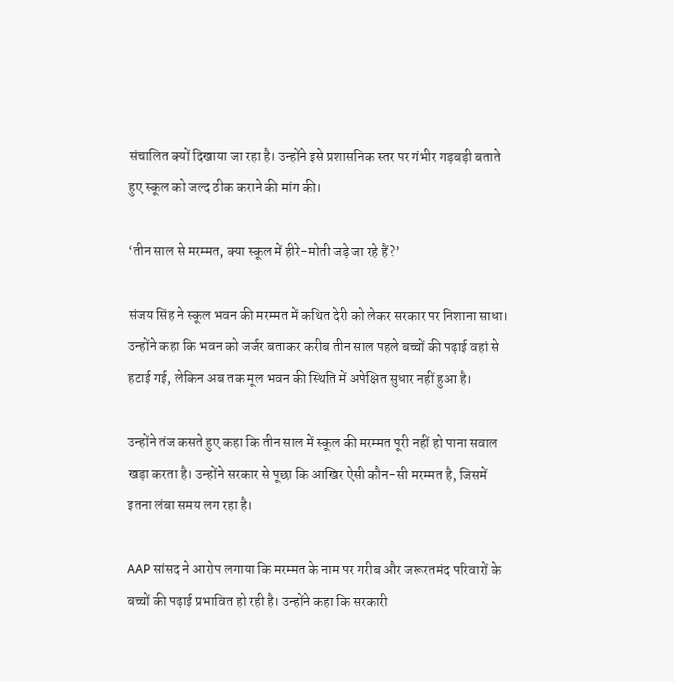संचालित क्यों दिखाया जा रहा है। उन्होंने इसे प्रशासनिक स्तर पर गंभीर गड़बड़ी बताते हुए स्कूल को जल्द ठीक कराने की मांग की।

‘तीन साल से मरम्मत, क्या स्कूल में हीरे-मोती जड़े जा रहे हैं?’

संजय सिंह ने स्कूल भवन की मरम्मत में कथित देरी को लेकर सरकार पर निशाना साधा। उन्होंने कहा कि भवन को जर्जर बताकर करीब तीन साल पहले बच्चों की पढ़ाई वहां से हटाई गई, लेकिन अब तक मूल भवन की स्थिति में अपेक्षित सुधार नहीं हुआ है।

उन्होंने तंज कसते हुए कहा कि तीन साल में स्कूल की मरम्मत पूरी नहीं हो पाना सवाल खड़ा करता है। उन्होंने सरकार से पूछा कि आखिर ऐसी कौन-सी मरम्मत है, जिसमें इतना लंबा समय लग रहा है।

AAP सांसद ने आरोप लगाया कि मरम्मत के नाम पर गरीब और जरूरतमंद परिवारों के बच्चों की पढ़ाई प्रभावित हो रही है। उन्होंने कहा कि सरकारी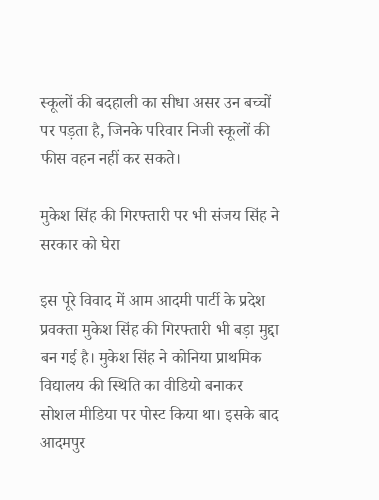स्कूलों की बदहाली का सीधा असर उन बच्चों पर पड़ता है, जिनके परिवार निजी स्कूलों की फीस वहन नहीं कर सकते।

मुकेश सिंह की गिरफ्तारी पर भी संजय सिंह ने सरकार को घेरा

इस पूरे विवाद में आम आदमी पार्टी के प्रदेश प्रवक्ता मुकेश सिंह की गिरफ्तारी भी बड़ा मुद्दा बन गई है। मुकेश सिंह ने कोनिया प्राथमिक विद्यालय की स्थिति का वीडियो बनाकर सोशल मीडिया पर पोस्ट किया था। इसके बाद आदमपुर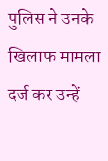पुलिस ने उनके खिलाफ मामला दर्ज कर उन्हें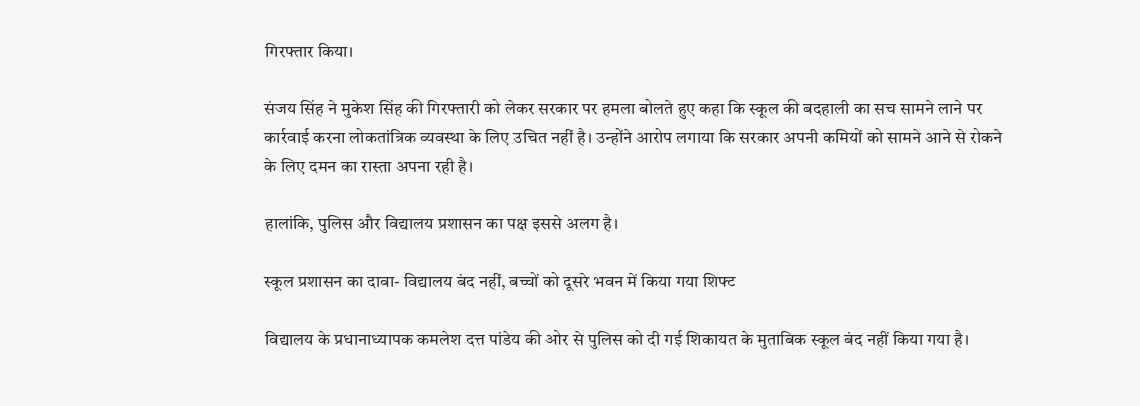गिरफ्तार किया।

संजय सिंह ने मुकेश सिंह की गिरफ्तारी को लेकर सरकार पर हमला बोलते हुए कहा कि स्कूल की बदहाली का सच सामने लाने पर कार्रवाई करना लोकतांत्रिक व्यवस्था के लिए उचित नहीं है। उन्होंने आरोप लगाया कि सरकार अपनी कमियों को सामने आने से रोकने के लिए दमन का रास्ता अपना रही है।

हालांकि, पुलिस और विद्यालय प्रशासन का पक्ष इससे अलग है।

स्कूल प्रशासन का दावा- विद्यालय बंद नहीं, बच्चों को दूसरे भवन में किया गया शिफ्ट

विद्यालय के प्रधानाध्यापक कमलेश दत्त पांडेय की ओर से पुलिस को दी गई शिकायत के मुताबिक स्कूल बंद नहीं किया गया है।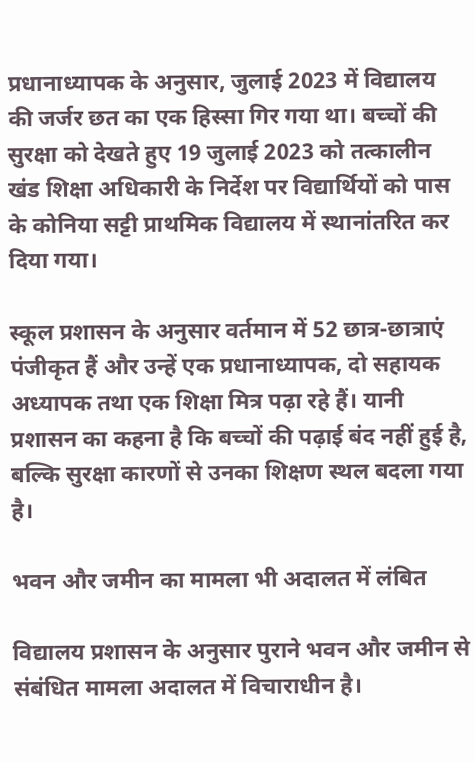प्रधानाध्यापक के अनुसार, जुलाई 2023 में विद्यालय की जर्जर छत का एक हिस्सा गिर गया था। बच्चों की सुरक्षा को देखते हुए 19 जुलाई 2023 को तत्कालीन खंड शिक्षा अधिकारी के निर्देश पर विद्यार्थियों को पास के कोनिया सट्टी प्राथमिक विद्यालय में स्थानांतरित कर दिया गया।

स्कूल प्रशासन के अनुसार वर्तमान में 52 छात्र-छात्राएं पंजीकृत हैं और उन्हें एक प्रधानाध्यापक, दो सहायक अध्यापक तथा एक शिक्षा मित्र पढ़ा रहे हैं। यानी प्रशासन का कहना है कि बच्चों की पढ़ाई बंद नहीं हुई है, बल्कि सुरक्षा कारणों से उनका शिक्षण स्थल बदला गया है।

भवन और जमीन का मामला भी अदालत में लंबित

विद्यालय प्रशासन के अनुसार पुराने भवन और जमीन से संबंधित मामला अदालत में विचाराधीन है।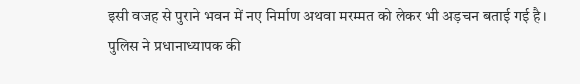इसी वजह से पुराने भवन में नए निर्माण अथवा मरम्मत को लेकर भी अड़चन बताई गई है। पुलिस ने प्रधानाध्यापक की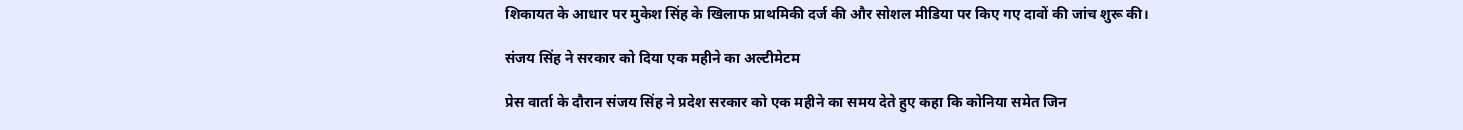शिकायत के आधार पर मुकेश सिंह के खिलाफ प्राथमिकी दर्ज की और सोशल मीडिया पर किए गए दावों की जांच शुरू की।

संजय सिंह ने सरकार को दिया एक महीने का अल्टीमेटम

प्रेस वार्ता के दौरान संजय सिंह ने प्रदेश सरकार को एक महीने का समय देते हुए कहा कि कोनिया समेत जिन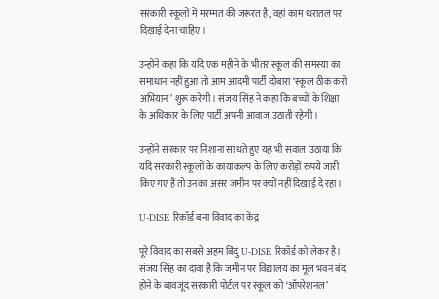सरकारी स्कूलों में मरम्मत की जरूरत है, वहां काम धरातल पर दिखाई देना चाहिए।

उन्होंने कहा कि यदि एक महीने के भीतर स्कूल की समस्या का समाधान नहीं हुआ तो आम आदमी पार्टी दोबारा ‘स्कूल ठीक करो अभियान’ शुरू करेगी। संजय सिंह ने कहा कि बच्चों के शिक्षा के अधिकार के लिए पार्टी अपनी आवाज उठाती रहेगी।

उन्होंने सरकार पर निशाना साधते हुए यह भी सवाल उठाया कि यदि सरकारी स्कूलों के कायाकल्प के लिए करोड़ों रुपये जारी किए गए हैं तो उनका असर जमीन पर क्यों नहीं दिखाई दे रहा।

U-DISE रिकॉर्ड बना विवाद का केंद्र

पूरे विवाद का सबसे अहम बिंदु U-DISE रिकॉर्ड को लेकर है। संजय सिंह का दावा है कि जमीन पर विद्यालय का मूल भवन बंद होने के बावजूद सरकारी पोर्टल पर स्कूल को ‘ऑपरेशनल’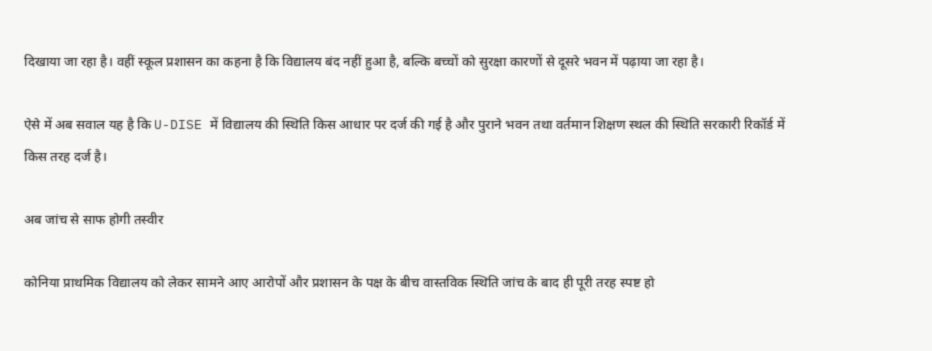दिखाया जा रहा है। वहीं स्कूल प्रशासन का कहना है कि विद्यालय बंद नहीं हुआ है, बल्कि बच्चों को सुरक्षा कारणों से दूसरे भवन में पढ़ाया जा रहा है।

ऐसे में अब सवाल यह है कि U-DISE में विद्यालय की स्थिति किस आधार पर दर्ज की गई है और पुराने भवन तथा वर्तमान शिक्षण स्थल की स्थिति सरकारी रिकॉर्ड में किस तरह दर्ज है।

अब जांच से साफ होगी तस्वीर

कोनिया प्राथमिक विद्यालय को लेकर सामने आए आरोपों और प्रशासन के पक्ष के बीच वास्तविक स्थिति जांच के बाद ही पूरी तरह स्पष्ट हो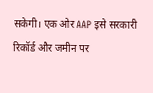सकेगी। एक ओर AAP इसे सरकारी रिकॉर्ड और जमीन पर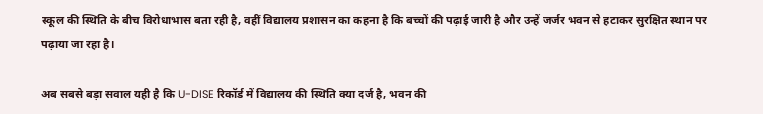स्कूल की स्थिति के बीच विरोधाभास बता रही है, वहीं विद्यालय प्रशासन का कहना है कि बच्चों की पढ़ाई जारी है और उन्हें जर्जर भवन से हटाकर सुरक्षित स्थान पर पढ़ाया जा रहा है।

अब सबसे बड़ा सवाल यही है कि U-DISE रिकॉर्ड में विद्यालय की स्थिति क्या दर्ज है, भवन की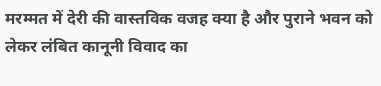मरम्मत में देरी की वास्तविक वजह क्या है और पुराने भवन को लेकर लंबित कानूनी विवाद का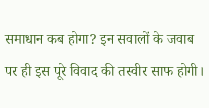समाधान कब होगा? इन सवालों के जवाब पर ही इस पूरे विवाद की तस्वीर साफ होगी।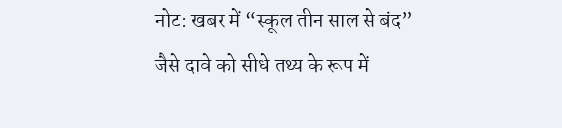नोट: खबर में “स्कूल तीन साल से बंद” जैसे दावे को सीधे तथ्य के रूप में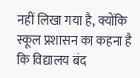नहीं लिखा गया है, क्योंकि स्कूल प्रशासन का कहना है कि विद्यालय बंद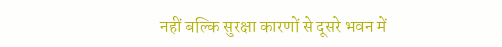नहीं बल्कि सुरक्षा कारणों से दूसरे भवन में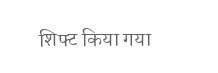शिफ्ट किया गया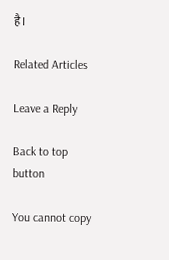है।

Related Articles

Leave a Reply

Back to top button

You cannot copy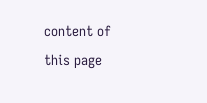content of this page